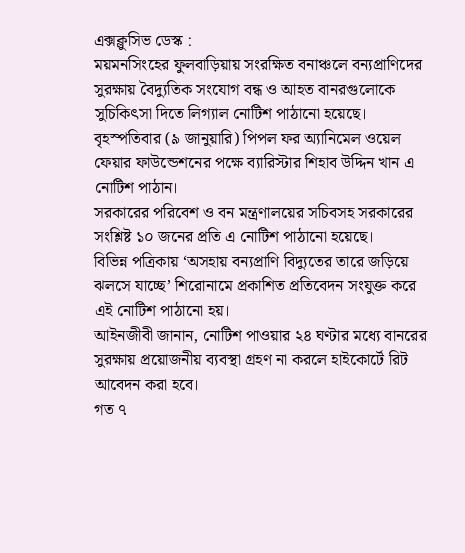এক্সক্লুসিভ ডেস্ক :
ময়মনসিংহের ফুলবাড়িয়ায় সংরক্ষিত বনাঞ্চলে বন্যপ্রাণিদের সুরক্ষায় বৈদ্যুতিক সংযোগ বন্ধ ও আহত বানরগুলোকে সুচিকিৎসা দিতে লিগ্যাল নোটিশ পাঠানো হয়েছে।
বৃহস্পতিবার (৯ জানুয়ারি) পিপল ফর অ্যানিমেল ওয়েল ফেয়ার ফাউন্ডেশনের পক্ষে ব্যারিস্টার শিহাব উদ্দিন খান এ নোটিশ পাঠান।
সরকারের পরিবেশ ও বন মন্ত্রণালয়ের সচিবসহ সরকারের সংশ্লিষ্ট ১০ জনের প্রতি এ নোটিশ পাঠানো হয়েছে।
বিভিন্ন পত্রিকায় ‘অসহায় বন্যপ্রাণি বিদ্যুতের তারে জড়িয়ে ঝলসে যাচ্ছে’ শিরোনামে প্রকাশিত প্রতিবেদন সংযুক্ত করে এই নোটিশ পাঠানো হয়।
আইনজীবী জানান, নোটিশ পাওয়ার ২৪ ঘণ্টার মধ্যে বানরের সুরক্ষায় প্রয়োজনীয় ব্যবস্থা গ্রহণ না করলে হাইকোর্টে রিট আবেদন করা হবে।
গত ৭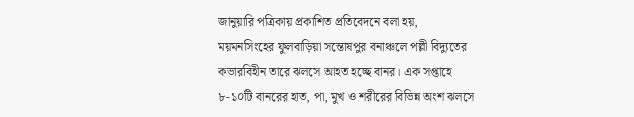জানুয়ারি পত্রিকায় প্রকাশিত প্রতিবেদনে বলা হয়, ময়মনসিংহের ফুলবাড়িয়া সন্তোষপুর বনাঞ্চলে পল্লী বিদ্যুতের কভারবিহীন তারে ঝলসে আহত হচ্ছে বানর। এক সপ্তাহে ৮-১০টি বানরের হাত, পা, মুখ ও শরীরের বিভিন্ন অংশ ঝলসে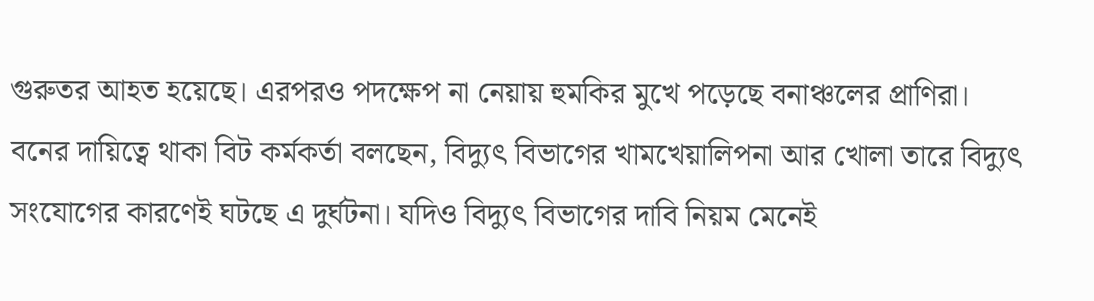গুরুতর আহত হয়েছে। এরপরও পদক্ষেপ না নেয়ায় হুমকির মুখে পড়েছে বনাঞ্চলের প্রাণিরা।
বনের দায়িত্বে থাকা বিট কর্মকর্তা বলছেন, বিদ্যুৎ বিভাগের খামখেয়ালিপনা আর খোলা তারে বিদ্যুৎ সংযোগের কারণেই ঘটছে এ দুর্ঘটনা। যদিও বিদ্যুৎ বিভাগের দাবি নিয়ম মেনেই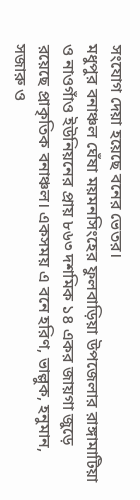সংযোগ দেয়া হয়েছে বনের ভেতর।
মধুপুর বনাঞ্চল ঘেঁষা ময়মনসিংহের ফুলবাড়িয়া উপজেলার রাঙ্গামাটিয়া ও নাওগাঁও ইউনিয়নের প্রায় ৮৬৩ দশমিক ১৪ একর জায়গা জুড়ে রয়েছে প্রাকৃতিক বনাঞ্চল। একসময় এ বনে হরিণ, ভাল্লুক, হনুমান, সজারু ও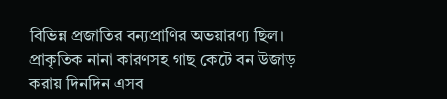বিভিন্ন প্রজাতির বন্যপ্রাণির অভয়ারণ্য ছিল।
প্রাকৃতিক নানা কারণসহ গাছ কেটে বন উজাড় করায় দিনদিন এসব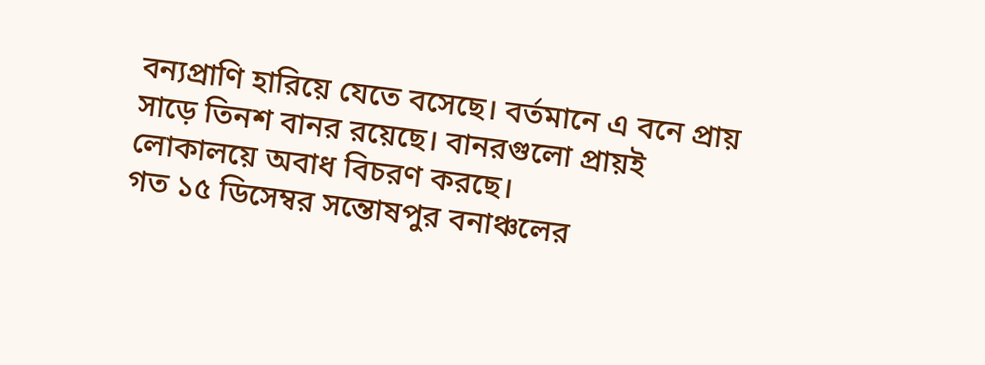বন্যপ্রাণি হারিয়ে যেতে বসেছে। বর্তমানে এ বনে প্রায় সাড়ে তিনশ বানর রয়েছে। বানরগুলো প্রায়ই লোকালয়ে অবাধ বিচরণ করছে।
গত ১৫ ডিসেম্বর সন্তোষপুর বনাঞ্চলের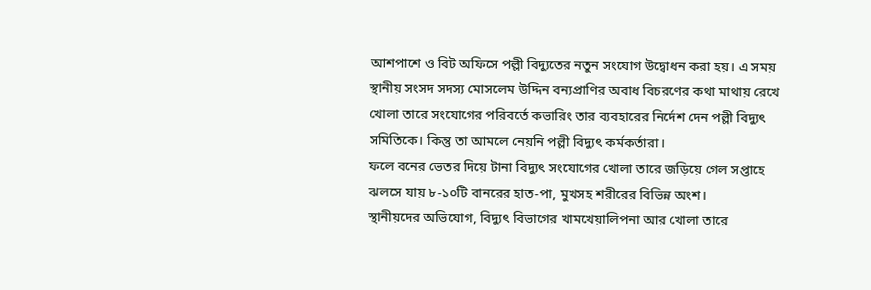আশপাশে ও বিট অফিসে পল্লী বিদ্যুতের নতুন সংযোগ উদ্বোধন করা হয়। এ সময় স্থানীয় সংসদ সদস্য মোসলেম উদ্দিন বন্যপ্রাণির অবাধ বিচরণের কথা মাথায় রেখে খোলা তারে সংযোগের পরিবর্তে কভারিং তার ব্যবহারের নির্দেশ দেন পল্লী বিদ্যুৎ সমিতিকে। কিন্তু তা আমলে নেয়নি পল্লী বিদ্যুৎ কর্মকর্তারা।
ফলে বনের ভেতর দিয়ে টানা বিদ্যুৎ সংযোগের খোলা তারে জড়িয়ে গেল সপ্তাহে ঝলসে যায় ৮-১০টি বানরের হাত-পা, মুখসহ শরীরের বিভিন্ন অংশ।
স্থানীয়দের অভিযোগ, বিদ্যুৎ বিভাগের খামখেয়ালিপনা আর খোলা তারে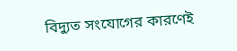বিদ্যুত সংযোগের কারণেই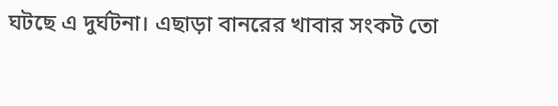ঘটছে এ দুর্ঘটনা। এছাড়া বানরের খাবার সংকট তো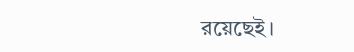রয়েছেই।